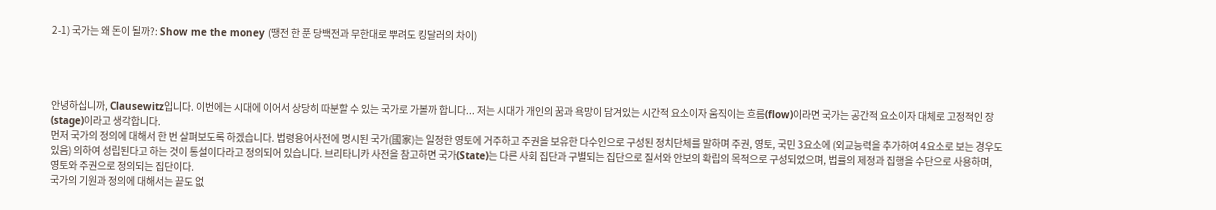2-1) 국가는 왜 돈이 될까?: Show me the money (땡전 한 푼 당백전과 무한대로 뿌려도 킹달러의 차이)




안녕하십니까, Clausewitz입니다. 이번에는 시대에 이어서 상당히 따분할 수 있는 국가로 가볼까 합니다... 저는 시대가 개인의 꿈과 욕망이 담겨있는 시간적 요소이자 움직이는 흐름(flow)이라면 국가는 공간적 요소이자 대체로 고정적인 장(stage)이라고 생각합니다.
먼저 국가의 정의에 대해서 한 번 살펴보도록 하겠습니다. 법령용어사전에 명시된 국가(國家)는 일정한 영토에 거주하고 주권을 보유한 다수인으로 구성된 정치단체를 말하며 주권, 영토, 국민 3요소에 (외교능력을 추가하여 4요소로 보는 경우도 있음) 의하여 성립된다고 하는 것이 통설이다라고 정의되어 있습니다. 브리타니카 사전을 참고하면 국가(State)는 다른 사회 집단과 구별되는 집단으로 질서와 안보의 확립의 목적으로 구성되었으며, 법률의 제정과 집행을 수단으로 사용하며, 영토와 주권으로 정의되는 집단이다.
국가의 기원과 정의에 대해서는 끝도 없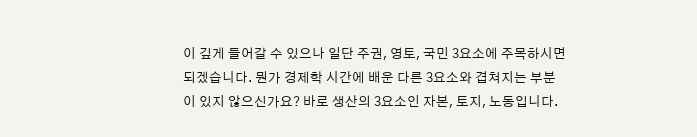이 깊게 들어갈 수 있으나 일단 주권, 영토, 국민 3요소에 주목하시면 되겠습니다. 뭔가 경제학 시간에 배운 다른 3요소와 겹쳐지는 부분이 있지 않으신가요? 바로 생산의 3요소인 자본, 토지, 노동입니다.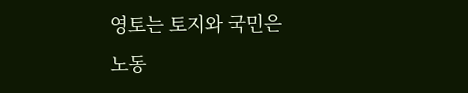영토는 토지와 국민은 노동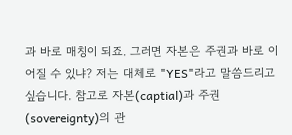과 바로 매칭이 되죠. 그러면 자본은 주권과 바로 이어질 수 있냐? 저는 대체로 "YES"라고 말씀드리고 싶습니다. 참고로 자본(captial)과 주권(sovereignty)의 관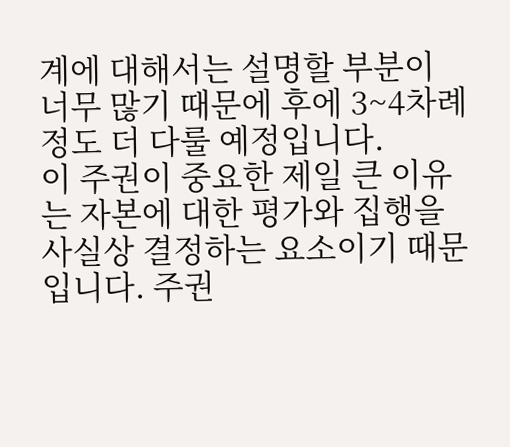계에 대해서는 설명할 부분이 너무 많기 때문에 후에 3~4차례 정도 더 다룰 예정입니다.
이 주권이 중요한 제일 큰 이유는 자본에 대한 평가와 집행을 사실상 결정하는 요소이기 때문입니다. 주권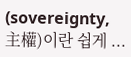(sovereignty, 主權)이란 쉽게 ...